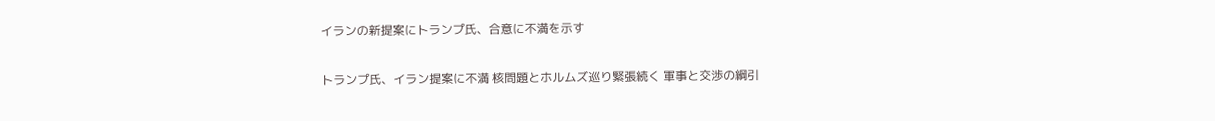イランの新提案にトランプ氏、合意に不満を示す

トランプ氏、イラン提案に不満 核問題とホルムズ巡り緊張続く 軍事と交渉の綱引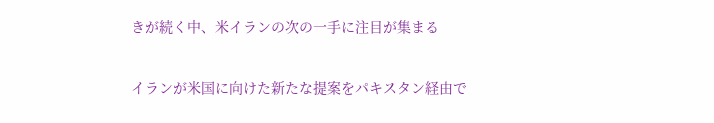きが続く中、米イランの次の一手に注目が集まる

イランが米国に向けた新たな提案をパキスタン経由で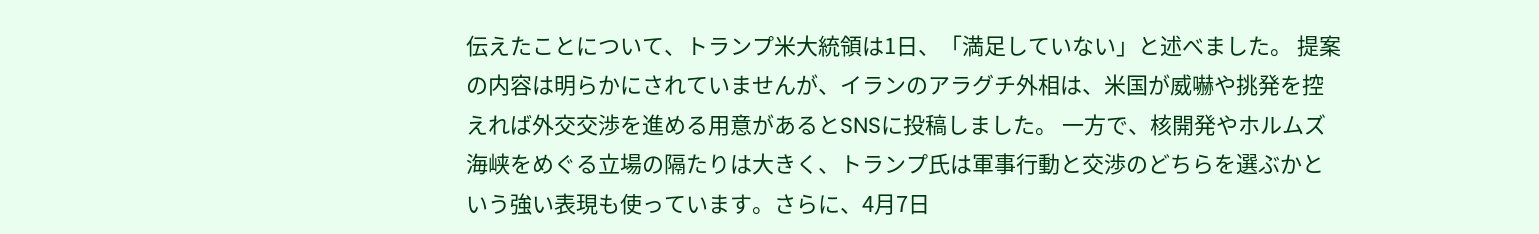伝えたことについて、トランプ米大統領は1日、「満足していない」と述べました。 提案の内容は明らかにされていませんが、イランのアラグチ外相は、米国が威嚇や挑発を控えれば外交交渉を進める用意があるとSNSに投稿しました。 一方で、核開発やホルムズ海峡をめぐる立場の隔たりは大きく、トランプ氏は軍事行動と交渉のどちらを選ぶかという強い表現も使っています。さらに、4月7日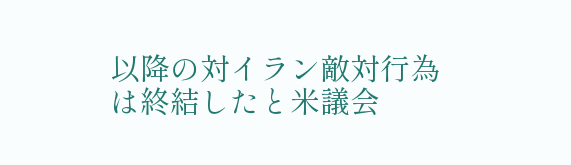以降の対イラン敵対行為は終結したと米議会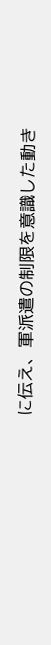に伝え、軍派遣の制限を意識した動き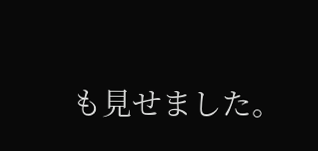も見せました。